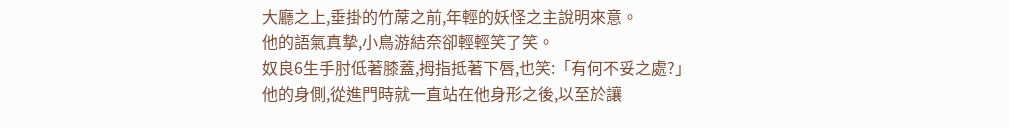大廳之上,垂掛的竹蓆之前,年輕的妖怪之主說明來意。
他的語氣真摯,小鳥游結奈卻輕輕笑了笑。
奴良6生手肘低著膝蓋,拇指抵著下唇,也笑:「有何不妥之處?」
他的身側,從進門時就一直站在他身形之後,以至於讓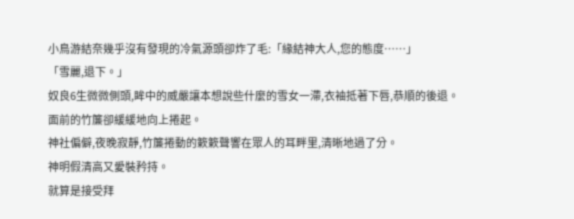小鳥游結奈幾乎沒有發現的冷氣源頭卻炸了毛:「緣結神大人,您的態度……」
「雪麗,退下。」
奴良6生微微側頭,眸中的威嚴讓本想說些什麼的雪女一滯,衣袖抵著下唇,恭順的後退。
面前的竹簾卻緩緩地向上捲起。
神社偏僻,夜晚寂靜,竹簾捲動的簌簌聲響在眾人的耳畔里,清晰地過了分。
神明假清高又愛裝矜持。
就算是接受拜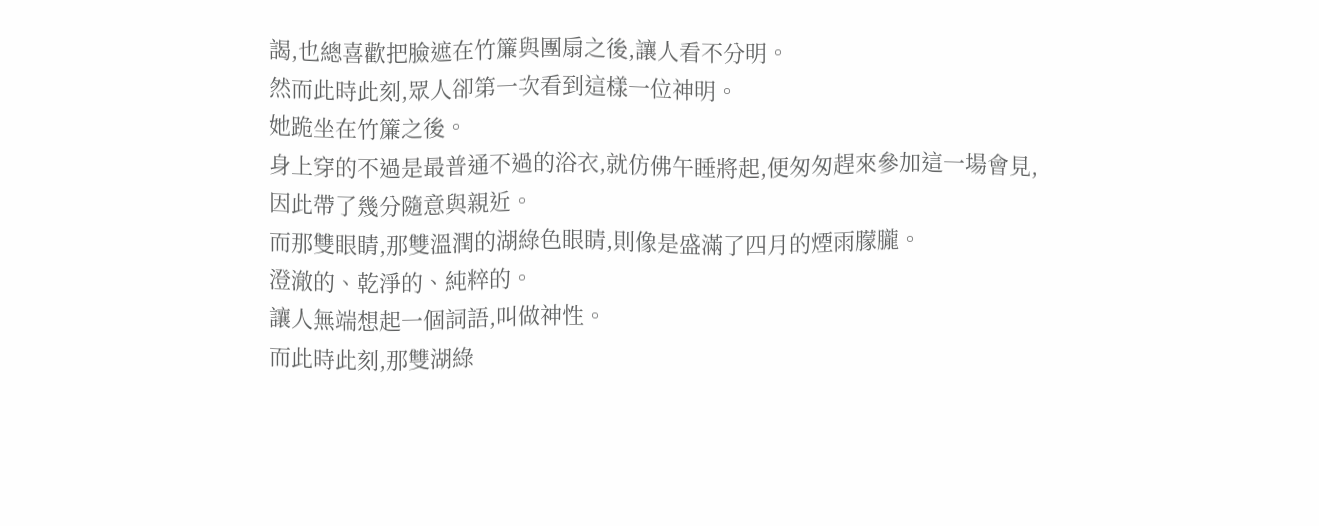謁,也總喜歡把臉遮在竹簾與團扇之後,讓人看不分明。
然而此時此刻,眾人卻第一次看到這樣一位神明。
她跪坐在竹簾之後。
身上穿的不過是最普通不過的浴衣,就仿佛午睡將起,便匆匆趕來參加這一場會見,因此帶了幾分隨意與親近。
而那雙眼睛,那雙溫潤的湖綠色眼睛,則像是盛滿了四月的煙雨朦朧。
澄澈的、乾淨的、純粹的。
讓人無端想起一個詞語,叫做神性。
而此時此刻,那雙湖綠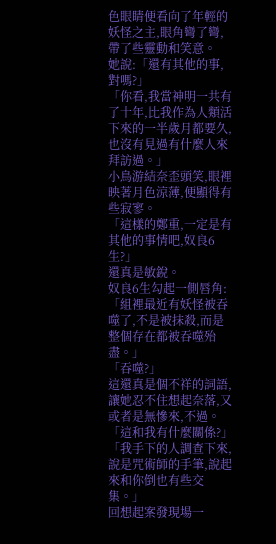色眼睛便看向了年輕的妖怪之主,眼角彎了彎,帶了些靈動和笑意。
她說:「還有其他的事,對嗎?」
「你看,我當神明一共有了十年,比我作為人類活下來的一半歲月都要久,也沒有見過有什麼人來拜訪過。」
小鳥游結奈歪頭笑,眼裡映著月色涼薄,便顯得有些寂寥。
「這樣的鄭重,一定是有其他的事情吧,奴良6生?」
還真是敏銳。
奴良6生勾起一側唇角:「組裡最近有妖怪被吞噬了,不是被抹殺,而是整個存在都被吞噬殆盡。」
「吞噬?」
這還真是個不祥的詞語,讓她忍不住想起奈落,又或者是無慘來,不過。
「這和我有什麼關係?」
「我手下的人調查下來,說是咒術師的手筆,說起來和你倒也有些交集。」
回想起案發現場一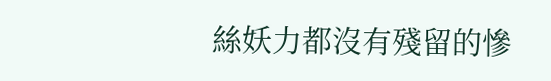絲妖力都沒有殘留的慘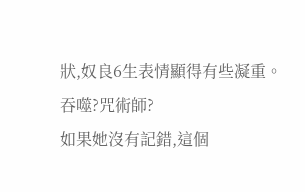狀,奴良6生表情顯得有些凝重。
吞噬?咒術師?
如果她沒有記錯,這個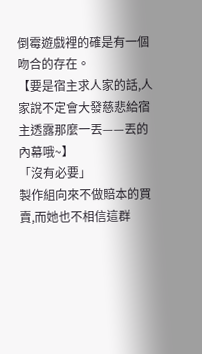倒霉遊戲裡的確是有一個吻合的存在。
【要是宿主求人家的話,人家說不定會大發慈悲給宿主透露那麼一丟——丟的內幕哦~】
「沒有必要」
製作組向來不做賠本的買賣,而她也不相信這群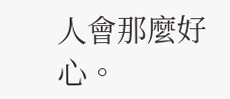人會那麼好心。